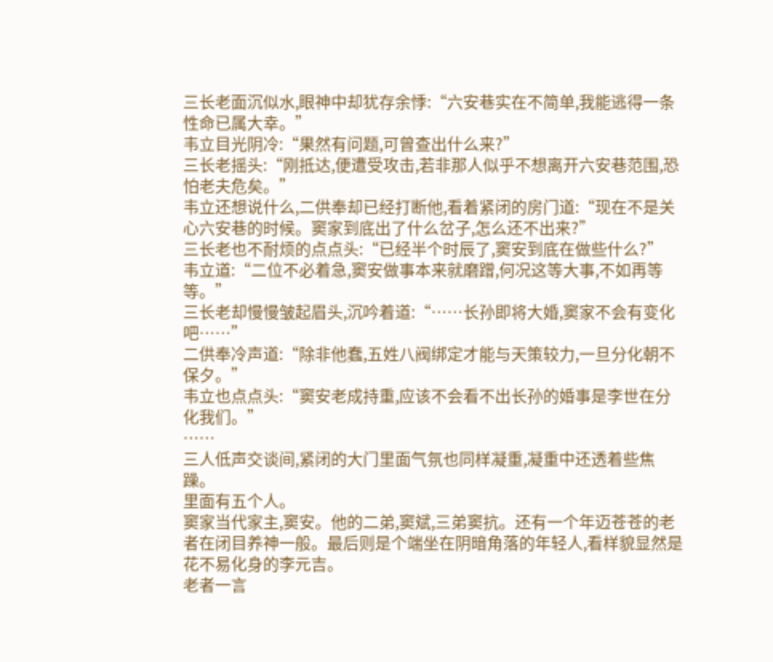三长老面沉似水,眼神中却犹存余悸:“六安巷实在不简单,我能逃得一条性命已属大幸。”
韦立目光阴冷:“果然有问题,可曾查出什么来?”
三长老摇头:“刚抵达,便遭受攻击,若非那人似乎不想离开六安巷范围,恐怕老夫危矣。”
韦立还想说什么,二供奉却已经打断他,看着紧闭的房门道:“现在不是关心六安巷的时候。窦家到底出了什么岔子,怎么还不出来?”
三长老也不耐烦的点点头:“已经半个时辰了,窦安到底在做些什么?”
韦立道:“二位不必着急,窦安做事本来就磨蹭,何况这等大事,不如再等等。”
三长老却慢慢皱起眉头,沉吟着道:“……长孙即将大婚,窦家不会有变化吧……”
二供奉冷声道:“除非他蠢,五姓八阀绑定才能与天策较力,一旦分化朝不保夕。”
韦立也点点头:“窦安老成持重,应该不会看不出长孙的婚事是李世在分化我们。”
……
三人低声交谈间,紧闭的大门里面气氛也同样凝重,凝重中还透着些焦躁。
里面有五个人。
窦家当代家主,窦安。他的二弟,窦斌,三弟窦抗。还有一个年迈苍苍的老者在闭目养神一般。最后则是个端坐在阴暗角落的年轻人,看样貌显然是花不易化身的李元吉。
老者一言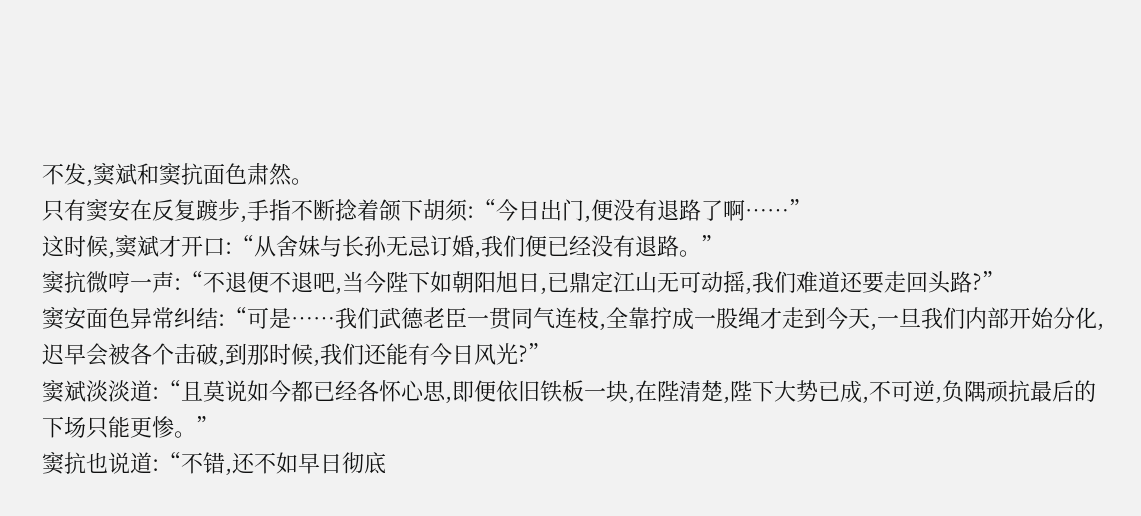不发,窦斌和窦抗面色肃然。
只有窦安在反复踱步,手指不断捻着颌下胡须:“今日出门,便没有退路了啊……”
这时候,窦斌才开口:“从舍妹与长孙无忌订婚,我们便已经没有退路。”
窦抗微哼一声:“不退便不退吧,当今陛下如朝阳旭日,已鼎定江山无可动摇,我们难道还要走回头路?”
窦安面色异常纠结:“可是……我们武德老臣一贯同气连枝,全靠拧成一股绳才走到今天,一旦我们内部开始分化,迟早会被各个击破,到那时候,我们还能有今日风光?”
窦斌淡淡道:“且莫说如今都已经各怀心思,即便依旧铁板一块,在陛清楚,陛下大势已成,不可逆,负隅顽抗最后的下场只能更惨。”
窦抗也说道:“不错,还不如早日彻底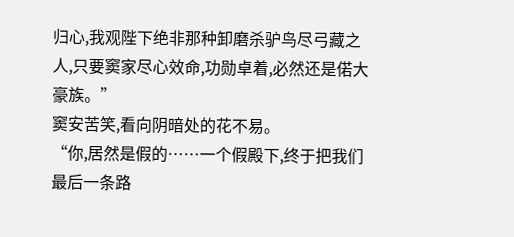归心,我观陛下绝非那种卸磨杀驴鸟尽弓藏之人,只要窦家尽心效命,功勋卓着,必然还是偌大豪族。”
窦安苦笑,看向阴暗处的花不易。
“你,居然是假的……一个假殿下,终于把我们最后一条路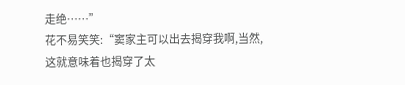走绝……”
花不易笑笑:“窦家主可以出去揭穿我啊,当然,这就意味着也揭穿了太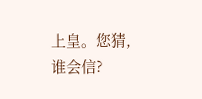上皇。您猜,谁会信?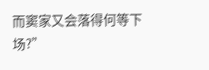而窦家又会落得何等下场?”